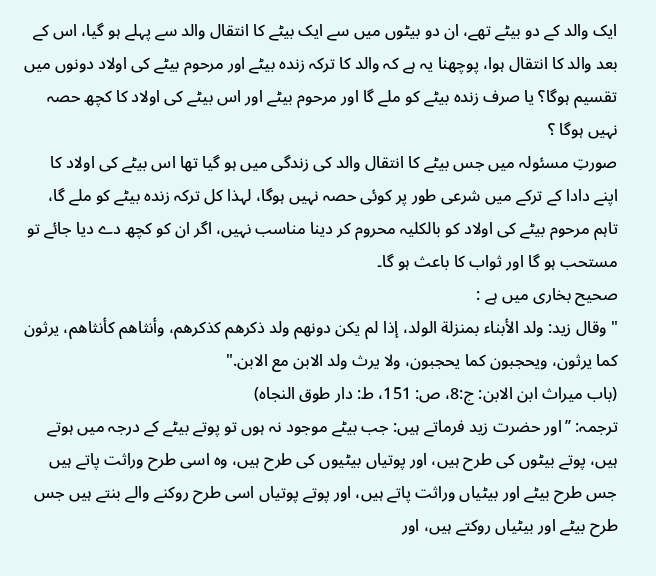ایک والد کے دو بیٹے تھے، ان دو بیٹوں میں سے ایک بیٹے کا انتقال والد سے پہلے ہو گیا، اس کے بعد والد کا انتقال ہوا، پوچھنا یہ ہے کہ والد کا ترکہ زندہ بیٹے اور مرحوم بیٹے کی اولاد دونوں میں تقسیم ہوگا؟ یا صرف زندہ بیٹے کو ملے گا اور مرحوم بیٹے اور اس بیٹے کی اولاد کا کچھ حصہ نہیں ہوگا ؟
صورتِ مسئولہ میں جس بیٹے کا انتقال والد کی زندگی میں ہو گیا تھا اس بیٹے کی اولاد کا اپنے دادا کے ترکے میں شرعی طور پر کوئی حصہ نہیں ہوگا، لہذا کل ترکہ زندہ بیٹے کو ملے گا، تاہم مرحوم بیٹے کی اولاد کو بالکلیہ محروم کر دینا مناسب نہیں، اگر ان کو کچھ دے دیا جائے تو مستحب ہو گا اور ثواب کا باعث ہو گا۔
صحيح بخاری میں ہے :
"وقال زيد: ولد الأبناء بمنزلة الولد، إذا لم يكن دونهم ولد ذكرهم كذكرهم، وأنثاهم كأنثاهم، يرثون كما يرثون، ويحجبون كما يحجبون، ولا يرث ولد الابن مع الابن."
(باب میراث ابن الابن: ج:8، ص: 151، ط: دار طوق النجاہ)
ترجمہ: ’’اور حضرت زید فرماتے ہیں: جب بیٹے موجود نہ ہوں تو پوتے بیٹے کے درجہ میں ہوتے ہیں، پوتے بیٹوں کی طرح ہیں، اور پوتیاں بیٹیوں کی طرح ہیں، وہ اسی طرح وراثت پاتے ہیں جس طرح بیٹے اور بیٹیاں وراثت پاتے ہیں، اور پوتے پوتیاں اسی طرح روکنے والے بنتے ہیں جس طرح بیٹے اور بیٹیاں روکتے ہیں، اور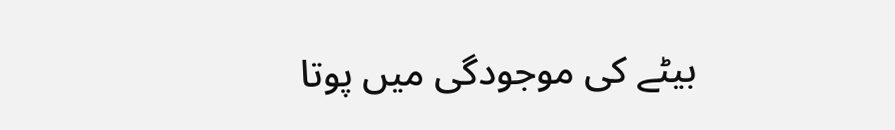بیٹے کی موجودگی میں پوتا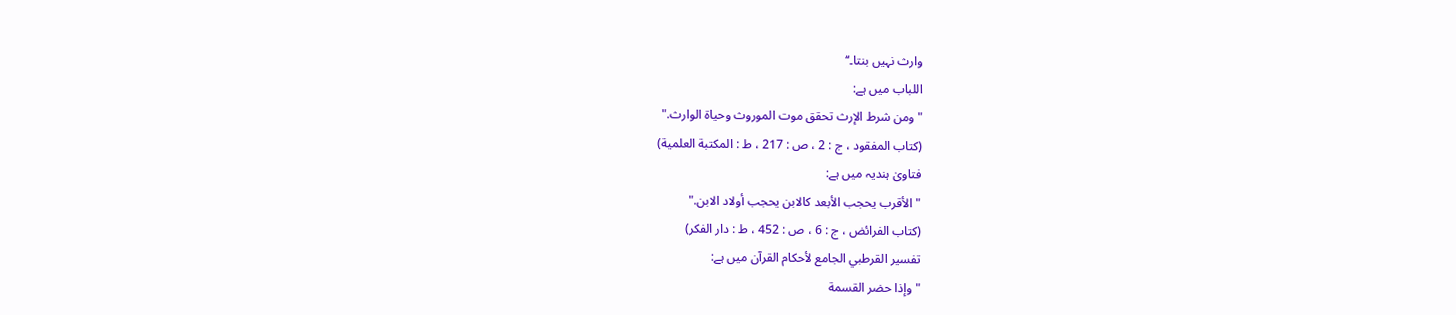وارث نہیں بنتا۔‘‘
اللباب میں ہے:
"ومن شرط الإرث تحقق موت الموروث وحياة الوارث."
(كتاب المفقود ، ج : 2 ، ص : 217 ، ط : المكتبة العلمية)
فتاویٰ ہندیہ میں ہے:
"الأقرب يحجب الأبعد كالابن يحجب أولاد الابن."
(كتاب الفرائض ، ج : 6 ، ص : 452 ، ط : دار الفكر)
تفسير القرطبي الجامع لأحكام القرآن میں ہے:
"وإذا حضر القسمة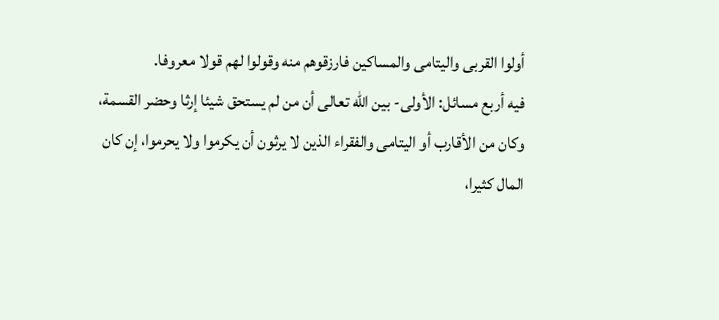أولوا القربى واليتامى والمساكين فارزقوهم منه وقولوا لهم قولا معروفا.
فيه أربع مسائل: الأولى- بين الله تعالى أن من لم يستحق شيئا إرثا وحضر القسمة، وكان من الأقارب أو اليتامى والفقراء الذين لا يرثون أن يكرموا ولا يحرموا، إن كان المال كثيرا،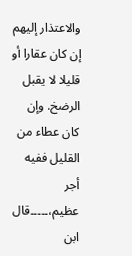والاعتذار إليهم إن كان عقارا أو قليلا لا يقبل الرضخ. وإن كان عطاء من القليل ففيه أجر عظيم،۔۔۔۔۔قال ابن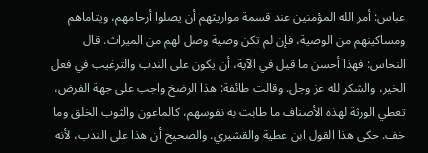عباس: أمر الله المؤمنين عند قسمة مواريثهم أن يصلوا أرحامهم، ويتاماهم ومساكينهم من الوصية، فإن لم تكن وصية وصل لهم من الميراث. قال النحاس: فهذا أحسن ما قيل في الآية، أن يكون على الندب والترغيب في فعل الخير، والشكر لله عز وجل. وقالت طائفة: هذا الرضخ واجب على جهة الفرض، تعطي الورثة لهذه الأصناف ما طابت به نفوسهم، كالماعون والثوب الخلق وما خف. حكى هذا القول ابن عطية والقشيري. والصحيح أن هذا على الندب، لأنه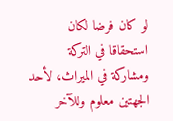لو كان فرضا لكان استحقاقا في التركة ومشاركة في الميراث، لأحد الجهتين معلوم وللآخر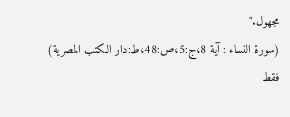مجهول."
(سورة النساء : آية 8،ج:5،ص:48،ط:دار الكتب المصرية)
فقط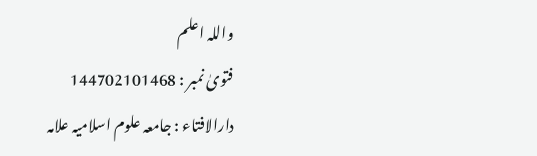واللہ اعلم
فتویٰ نمبر : 144702101468
دارالافتاء : جامعہ علوم اسلامیہ علامہ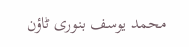محمد یوسف بنوری ٹاؤن